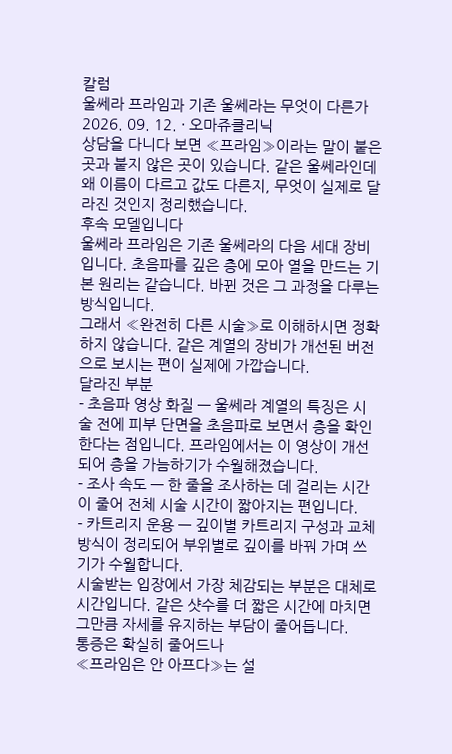칼럼
울쎄라 프라임과 기존 울쎄라는 무엇이 다른가
2026. 09. 12. · 오마쥬클리닉
상담을 다니다 보면 «프라임»이라는 말이 붙은 곳과 붙지 않은 곳이 있습니다. 같은 울쎄라인데 왜 이름이 다르고 값도 다른지, 무엇이 실제로 달라진 것인지 정리했습니다.
후속 모델입니다
울쎄라 프라임은 기존 울쎄라의 다음 세대 장비입니다. 초음파를 깊은 층에 모아 열을 만드는 기본 원리는 같습니다. 바뀐 것은 그 과정을 다루는 방식입니다.
그래서 «완전히 다른 시술»로 이해하시면 정확하지 않습니다. 같은 계열의 장비가 개선된 버전으로 보시는 편이 실제에 가깝습니다.
달라진 부분
- 초음파 영상 화질 — 울쎄라 계열의 특징은 시술 전에 피부 단면을 초음파로 보면서 층을 확인한다는 점입니다. 프라임에서는 이 영상이 개선되어 층을 가늠하기가 수월해졌습니다.
- 조사 속도 — 한 줄을 조사하는 데 걸리는 시간이 줄어 전체 시술 시간이 짧아지는 편입니다.
- 카트리지 운용 — 깊이별 카트리지 구성과 교체 방식이 정리되어 부위별로 깊이를 바꿔 가며 쓰기가 수월합니다.
시술받는 입장에서 가장 체감되는 부분은 대체로 시간입니다. 같은 샷수를 더 짧은 시간에 마치면 그만큼 자세를 유지하는 부담이 줄어듭니다.
통증은 확실히 줄어드나
«프라임은 안 아프다»는 설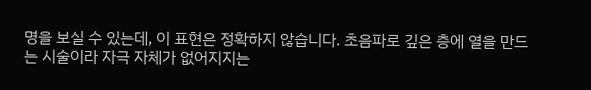명을 보실 수 있는데, 이 표현은 정확하지 않습니다. 초음파로 깊은 층에 열을 만드는 시술이라 자극 자체가 없어지지는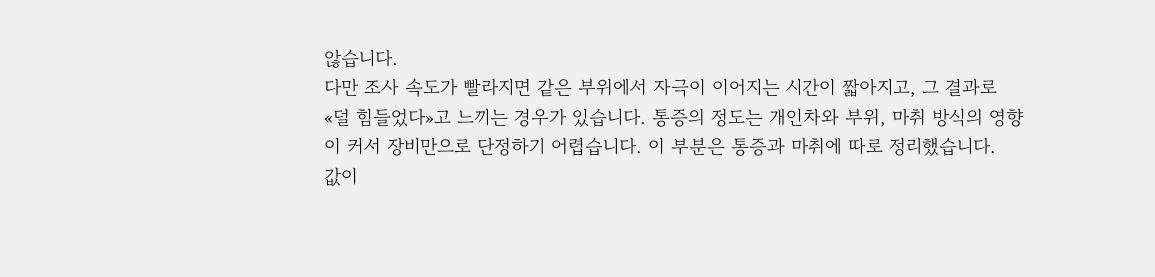않습니다.
다만 조사 속도가 빨라지면 같은 부위에서 자극이 이어지는 시간이 짧아지고, 그 결과로 «덜 힘들었다»고 느끼는 경우가 있습니다. 통증의 정도는 개인차와 부위, 마취 방식의 영향이 커서 장비만으로 단정하기 어렵습니다. 이 부분은 통증과 마취에 따로 정리했습니다.
값이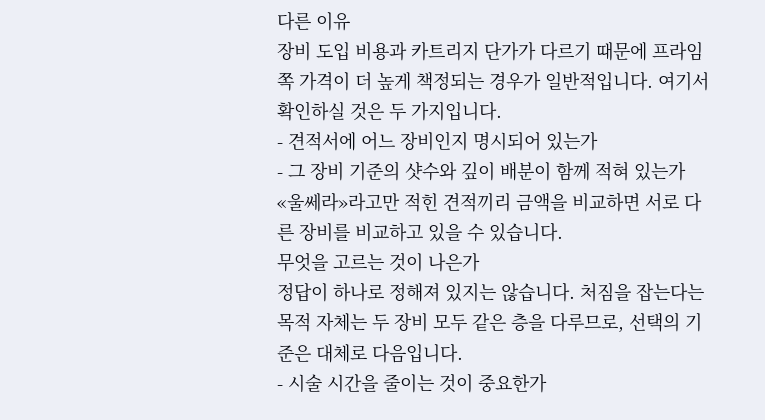다른 이유
장비 도입 비용과 카트리지 단가가 다르기 때문에 프라임 쪽 가격이 더 높게 책정되는 경우가 일반적입니다. 여기서 확인하실 것은 두 가지입니다.
- 견적서에 어느 장비인지 명시되어 있는가
- 그 장비 기준의 샷수와 깊이 배분이 함께 적혀 있는가
«울쎄라»라고만 적힌 견적끼리 금액을 비교하면 서로 다른 장비를 비교하고 있을 수 있습니다.
무엇을 고르는 것이 나은가
정답이 하나로 정해져 있지는 않습니다. 처짐을 잡는다는 목적 자체는 두 장비 모두 같은 층을 다루므로, 선택의 기준은 대체로 다음입니다.
- 시술 시간을 줄이는 것이 중요한가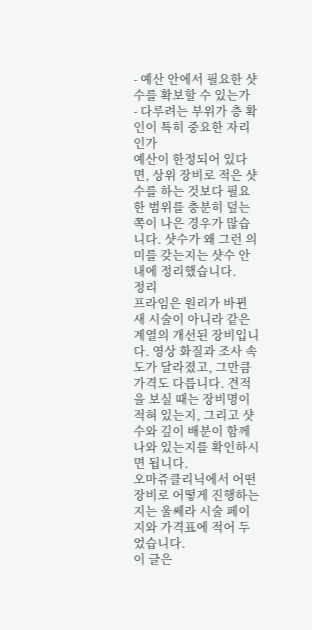- 예산 안에서 필요한 샷수를 확보할 수 있는가
- 다루려는 부위가 층 확인이 특히 중요한 자리인가
예산이 한정되어 있다면, 상위 장비로 적은 샷수를 하는 것보다 필요한 범위를 충분히 덮는 쪽이 나은 경우가 많습니다. 샷수가 왜 그런 의미를 갖는지는 샷수 안내에 정리했습니다.
정리
프라임은 원리가 바뀐 새 시술이 아니라 같은 계열의 개선된 장비입니다. 영상 화질과 조사 속도가 달라졌고, 그만큼 가격도 다릅니다. 견적을 보실 때는 장비명이 적혀 있는지, 그리고 샷수와 깊이 배분이 함께 나와 있는지를 확인하시면 됩니다.
오마쥬클리닉에서 어떤 장비로 어떻게 진행하는지는 울쎄라 시술 페이지와 가격표에 적어 두었습니다.
이 글은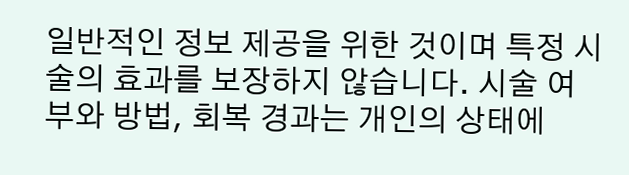일반적인 정보 제공을 위한 것이며 특정 시술의 효과를 보장하지 않습니다. 시술 여부와 방법, 회복 경과는 개인의 상태에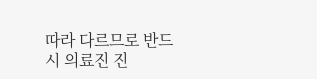따라 다르므로 반드시 의료진 진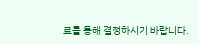료를 통해 결정하시기 바랍니다.